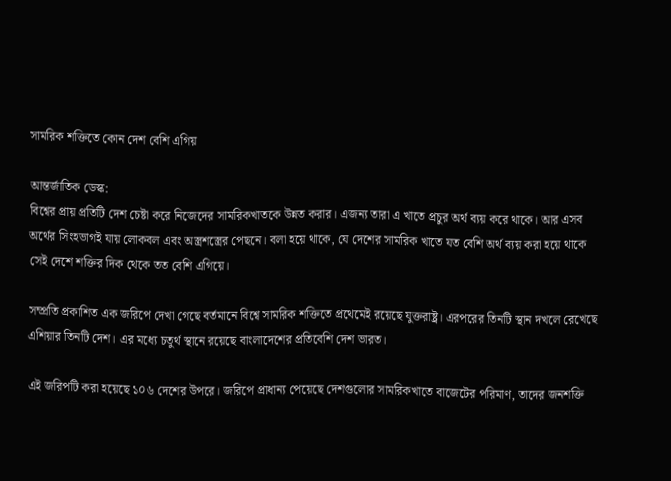সামরিক শক্তিতে কোন দেশ বেশি এগিয়

আন্তর্জাতিক ডেস্ক:
বিশ্বের প্রায় প্রতিটি দেশ চেষ্টা করে নিজেদের সামরিকখাতকে উন্নত করার। এজন্য তারা এ খাতে প্রচুর অর্থ ব্যয় করে থাকে। আর এসব অর্থের সিংহভাগই যায় লোকবল এবং অস্ত্রশস্ত্রের পেছনে। বলা হয়ে থাকে, যে দেশের সামরিক খাতে যত বেশি অর্থ ব্যয় করা হয়ে থাকে সেই দেশে শক্তির দিক থেকে তত বেশি এগিয়ে।

সম্প্রতি প্রকাশিত এক জরিপে দেখা গেছে বর্তমানে বিশ্বে সামরিক শক্তিতে প্রথেমেই রয়েছে যুক্তরাষ্ট্র। এরপরের তিনটি স্থান দখলে রেখেছে এশিয়ার তিনটি দেশ। এর মধ্যে চতুর্থ স্থানে রয়েছে বাংলাদেশের প্রতিবেশি দেশ ভারত।

এই জরিপটি করা হয়েছে ১০৬ দেশের উপরে। জরিপে প্রাধান্য পেয়েছে দেশগুলোর সামরিকখাতে বাজেটের পরিমাণ, তাদের জনশক্তি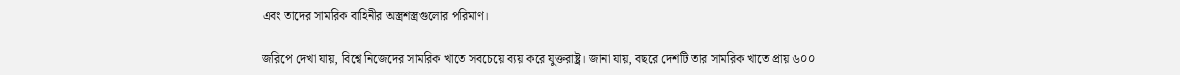এবং তাদের সামরিক বাহিনীর অস্ত্রশস্ত্রগুলোর পরিমাণ।

জরিপে দেখা যায়, বিশ্বে নিজেদের সামরিক খাতে সবচেয়ে ব্যয় করে যুক্তরাষ্ট্র। জানা যায়, বছরে দেশটি তার সামরিক খাতে প্রায় ৬০০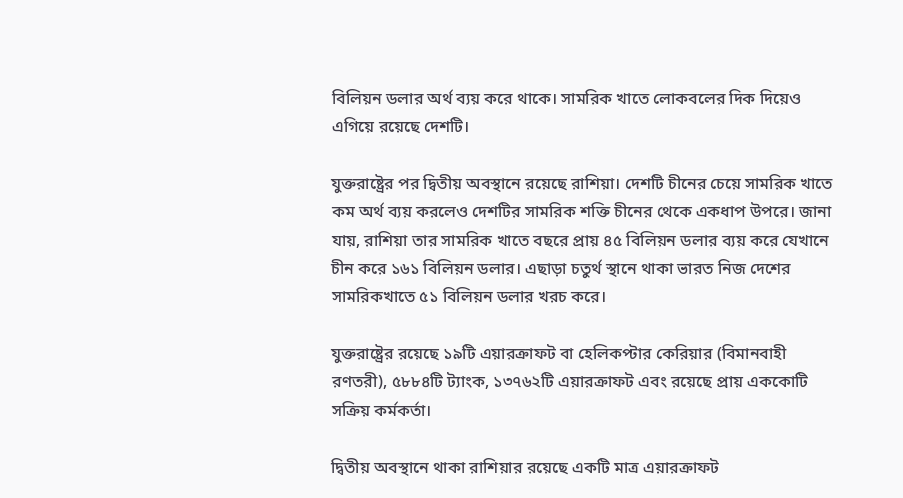বিলিয়ন ডলার অর্থ ব্যয় করে থাকে। সামরিক খাতে লোকবলের দিক দিয়েও এগিয়ে রয়েছে দেশটি।

যুক্তরাষ্ট্রের পর দ্বিতীয় অবস্থানে রয়েছে রাশিয়া। দেশটি চীনের চেয়ে সামরিক খাতে কম অর্থ ব্যয় করলেও দেশটির সামরিক শক্তি চীনের থেকে একধাপ উপরে। জানা যায়, রাশিয়া তার সামরিক খাতে বছরে প্রায় ৪৫ বিলিয়ন ডলার ব্যয় করে যেখানে চীন করে ১৬১ বিলিয়ন ডলার। এছাড়া চতুর্থ স্থানে থাকা ভারত নিজ দেশের সামরিকখাতে ৫১ বিলিয়ন ডলার খরচ করে।

যুক্তরাষ্ট্রের রয়েছে ১৯টি এয়ারক্রাফট বা হেলিকপ্টার কেরিয়ার (বিমানবাহী রণতরী), ৫৮৮৪টি ট্যাংক, ১৩৭৬২টি এয়ারক্রাফট এবং রয়েছে প্রায় এককোটি সক্রিয় কর্মকর্তা।

দ্বিতীয় অবস্থানে থাকা রাশিয়ার রয়েছে একটি মাত্র এয়ারক্রাফট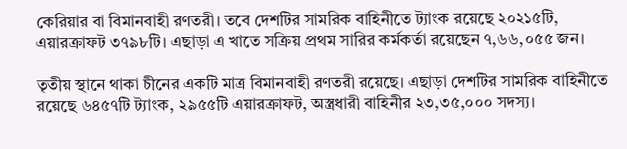কেরিয়ার বা বিমানবাহী রণতরী। তবে দেশটির সামরিক বাহিনীতে ট্যাংক রয়েছে ২০২১৫টি, এয়ারক্রাফট ৩৭৯৮টি। এছাড়া এ খাতে সক্রিয় প্রথম সারির কর্মকর্তা রয়েছেন ৭,৬৬,০৫৫ জন।

তৃতীয় স্থানে থাকা চীনের একটি মাত্র বিমানবাহী রণতরী রয়েছে। এছাড়া দেশটির সামরিক বাহিনীতে রয়েছে ৬৪৫৭টি ট্যাংক, ২৯৫৫টি এয়ারক্রাফট, অস্ত্রধারী বাহিনীর ২৩,৩৫,০০০ সদস্য।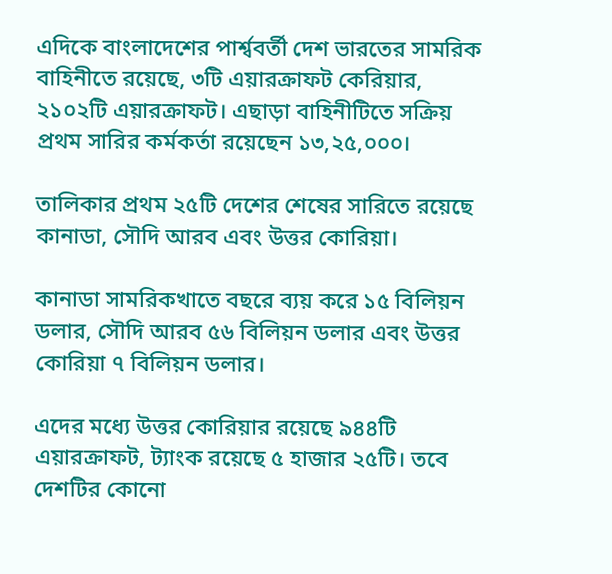এদিকে বাংলাদেশের পার্শ্ববর্তী দেশ ভারতের সামরিক বাহিনীতে রয়েছে, ৩টি এয়ারক্রাফট কেরিয়ার, ২১০২টি এয়ারক্রাফট। এছাড়া বাহিনীটিতে সক্রিয় প্রথম সারির কর্মকর্তা রয়েছেন ১৩,২৫,০০০।

তালিকার প্রথম ২৫টি দেশের শেষের সারিতে রয়েছে কানাডা, সৌদি আরব এবং উত্তর কোরিয়া।

কানাডা সামরিকখাতে বছরে ব্যয় করে ১৫ বিলিয়ন ডলার, সৌদি আরব ৫৬ বিলিয়ন ডলার এবং উত্তর কোরিয়া ৭ বিলিয়ন ডলার।

এদের মধ্যে উত্তর কোরিয়ার রয়েছে ৯৪৪টি এয়ারক্রাফট, ট্যাংক রয়েছে ৫ হাজার ২৫টি। তবে দেশটির কোনো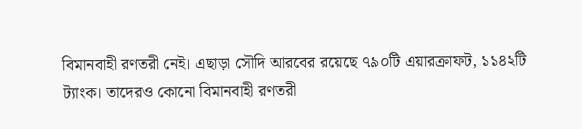বিমানবাহী রণতরী নেই। এছাড়া সৌদি আরবের রয়েছে ৭৯০টি এয়ারক্রাফট, ১১৪২টি ট্যাংক। তাদেরও কোনো বিমানবাহী রণতরী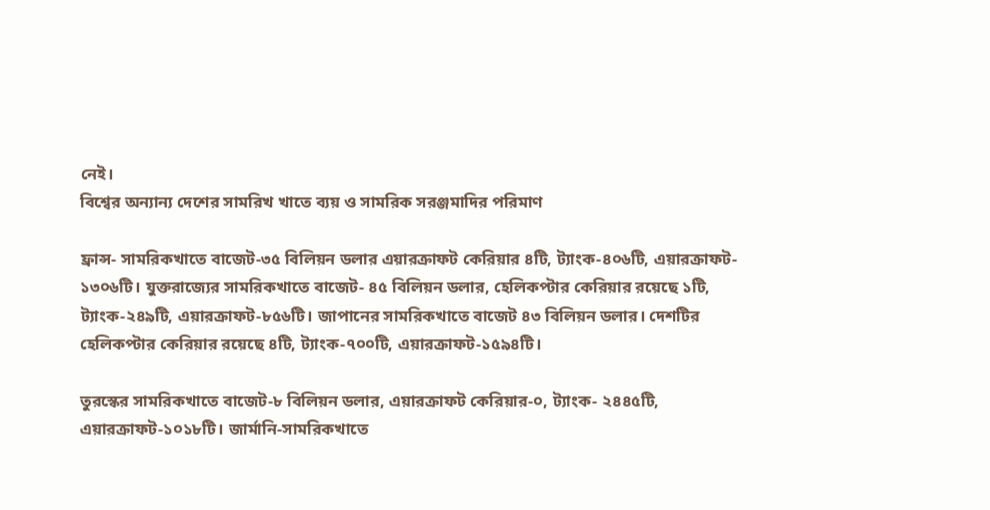নেই।
বিশ্বের অন্যান্য দেশের সামরিখ খাতে ব্যয় ও সামরিক সরঞ্জমাদির পরিমাণ

ফ্রান্স- সামরিকখাতে বাজেট-৩৫ বিলিয়ন ডলার এয়ারক্রাফট কেরিয়ার ৪টি, ট্যাংক-৪০৬টি, এয়ারক্রাফট- ১৩০৬টি। যুক্তরাজ্যের সামরিকখাতে বাজেট- ৪৫ বিলিয়ন ডলার, হেলিকপ্টার কেরিয়ার রয়েছে ১টি, ট্যাংক-২৪৯টি, এয়ারক্রাফট-৮৫৬টি। জাপানের সামরিকখাতে বাজেট ৪৩ বিলিয়ন ডলার। দেশটির হেলিকপ্টার কেরিয়ার রয়েছে ৪টি, ট্যাংক-৭০০টি, এয়ারক্রাফট-১৫৯৪টি।

তুরস্কের সামরিকখাতে বাজেট-৮ বিলিয়ন ডলার, এয়ারক্রাফট কেরিয়ার-০, ট্যাংক- ২৪৪৫টি, এয়ারক্রাফট-১০১৮টি। জার্মানি-সামরিকখাতে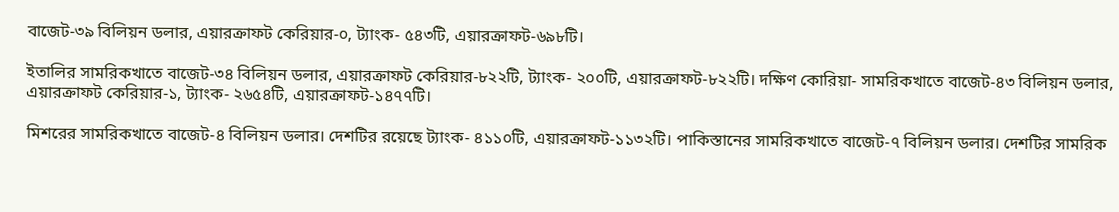বাজেট-৩৯ বিলিয়ন ডলার, এয়ারক্রাফট কেরিয়ার-০, ট্যাংক- ৫৪৩টি, এয়ারক্রাফট-৬৯৮টি।

ইতালির সামরিকখাতে বাজেট-৩৪ বিলিয়ন ডলার, এয়ারক্রাফট কেরিয়ার-৮২২টি, ট্যাংক- ২০০টি, এয়ারক্রাফট-৮২২টি। দক্ষিণ কোরিয়া- সামরিকখাতে বাজেট-৪৩ বিলিয়ন ডলার, এয়ারক্রাফট কেরিয়ার-১, ট্যাংক- ২৬৫৪টি, এয়ারক্রাফট-১৪৭৭টি।

মিশরের সামরিকখাতে বাজেট-৪ বিলিয়ন ডলার। দেশটির রয়েছে ট্যাংক- ৪১১০টি, এয়ারক্রাফট-১১৩২টি। পাকিস্তানের সামরিকখাতে বাজেট-৭ বিলিয়ন ডলার। দেশটির সামরিক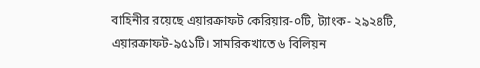বাহিনীর রয়েছে এয়ারক্রাফট কেরিয়ার-০টি, ট্যাংক- ২৯২৪টি, এয়ারক্রাফট-৯৫১টি। সামরিকখাতে ৬ বিলিয়ন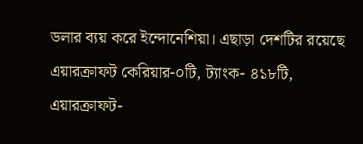ডলার ব্যয় করে ইন্দোনেশিয়া। এছাড়া দেশটির রয়েছে এয়ারক্রাফট কেরিয়ার-০টি, ট্যাংক- ৪১৮টি, এয়ারক্রাফট-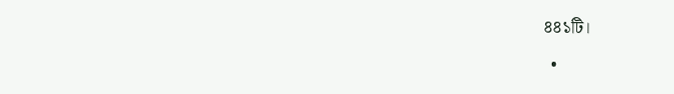৪৪১টি।

  •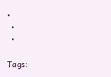•
  •
  •

Tags: